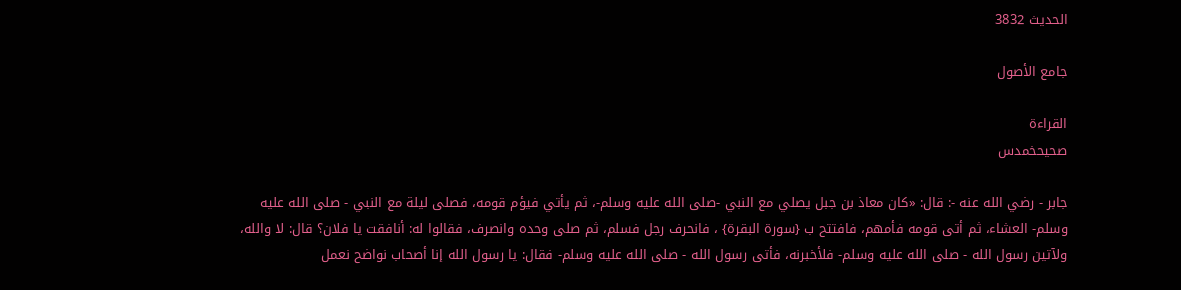الحديث 3832

جامع الأصول

القراءة
صحيحخمدس

جابر - رضي الله عنه -: قال: «كان معاذ بن جبل يصلي مع النبي -صلى الله عليه وسلم-، ثم يأتي فيؤم قومه، فصلى ليلة مع النبي - صلى الله عليه وسلم- العشاء، ثم أتى قومه فأمهم، فافتتح ب {سورة البقرة} ، فانحرف رجل فسلم، ثم صلى وحده وانصرف، فقالوا له: أنافقت يا فلان؟ قال: لا والله، ولآتين رسول الله - صلى الله عليه وسلم- فلأخبرنه، فأتى رسول الله - صلى الله عليه وسلم- فقال: يا رسول الله إنا أصحاب نواضح نعمل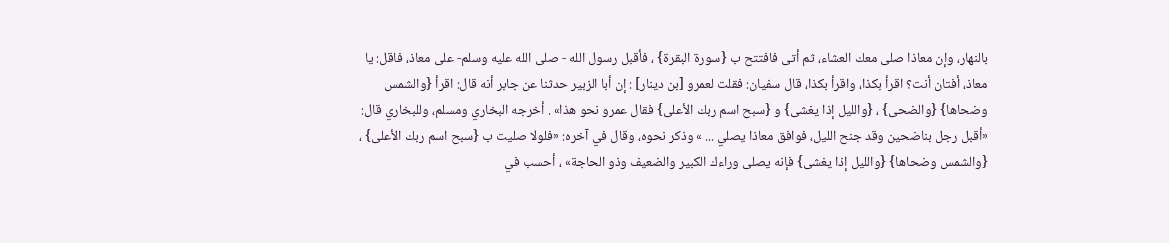بالنهار، وإن معاذا صلى معك العشاء، ثم أتى فافتتح ب {سورة البقرة} ، فأقبل رسول الله - صلى الله عليه وسلم- على معاذ، فاقل: يا معاذ، أفتان أنت؟ اقرأ بكذا، واقرأ بكذا، قال سفيان: فقلت لعمرو [بن دينار] : إن أبا الزبير حدثنا عن جابر أنه قال: اقرأ {والشمس وضحاها} {والضحى} ، {والليل إذا يغشى} و {سبح اسم ربك الأعلى} فقال عمرو نحو هذا» . أخرجه البخاري ومسلم، وللبخاري قال: «أقبل رجل بناضحين وقد جنح الليل، فوافق معاذا يصلي ... » وذكر نحوه، وقال في آخره: «فلولا صليت ب {سبح اسم ربك الأعلى} ، {والشمس وضحاها} {والليل إذا يغشى} فإنه يصلى وراءك الكبير والضعيف وذو الحاجة» ، أحسب في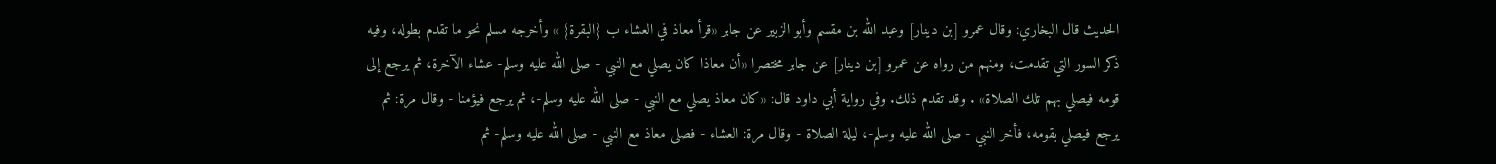الحديث قال البخاري: وقال عمرو [بن دينار] وعبد الله بن مقسم وأبو الزبير عن جابر «قرأ معاذ في العشاء ب {البقرة} » وأخرجه مسلم نحو ما تقدم بطوله، وفيه ذكر السور التي تقدمت، ومنهم من رواه عن عمرو [بن دينار] عن جابر مختصرا «أن معاذا كان يصلي مع النبي - صلى الله عليه وسلم- عشاء الآخرة، ثم يرجع إلى قومه فيصلي بهم تلك الصلاة» . وقد تقدم ذلك. وفي رواية أبي داود قال: «كان معاذ يصلي مع النبي - صلى الله عليه وسلم-، ثم يرجع فيؤمنا - وقال مرة: ثم يرجع فيصلي بقومه، فأخر النبي - صلى الله عليه وسلم-، ليلة الصلاة - وقال مرة: العشاء - فصلى معاذ مع النبي - صلى الله عليه وسلم- ثم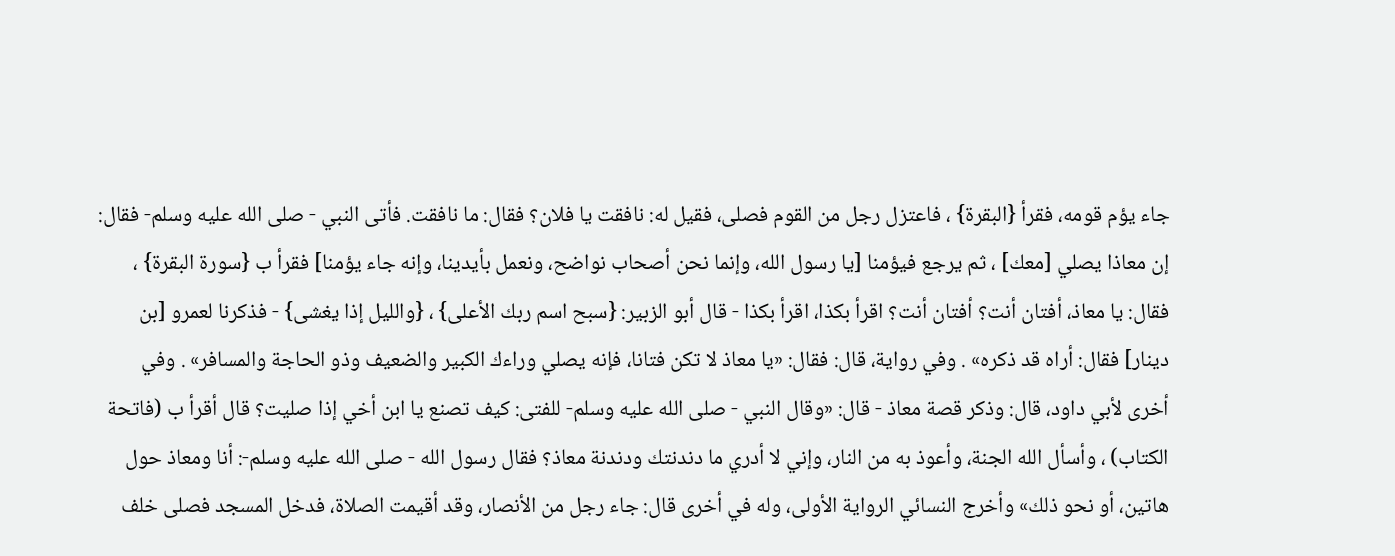جاء يؤم قومه، فقرأ {البقرة} ، فاعتزل رجل من القوم فصلى، فقيل له: نافقت يا فلان؟ فقال: ما نافقت. فأتى النبي - صلى الله عليه وسلم- فقال: إن معاذا يصلي [معك] ، ثم يرجع فيؤمنا [يا رسول الله، وإنما نحن أصحاب نواضح، ونعمل بأيدينا، وإنه جاء يؤمنا] فقرأ ب {سورة البقرة} ، فقال: يا معاذ، أفتان أنت؟ أفتان أنت؟ اقرأ بكذا، اقرأ بكذا - قال أبو الزبير: {سبح اسم ربك الأعلى} ، {والليل إذا يغشى} - فذكرنا لعمرو [بن دينار] فقال: أراه قد ذكره» . وفي رواية، قال: فقال: «يا معاذ لا تكن فتانا، فإنه يصلي وراءك الكبير والضعيف وذو الحاجة والمسافر» . وفي أخرى لأبي داود، قال: وذكر قصة معاذ - قال: «وقال النبي - صلى الله عليه وسلم- للفتى: كيف تصنع يا ابن أخي إذا صليت؟ قال أقرأ ب (فاتحة الكتاب) ، وأسأل الله الجنة، وأعوذ به من النار، وإني لا أدري ما دندنتك ودندنة معاذ؟ فقال رسول الله - صلى الله عليه وسلم-: أنا ومعاذ حول هاتين، أو نحو ذلك» وأخرج النسائي الرواية الأولى، وله في أخرى قال: جاء رجل من الأنصار، وقد أقيمت الصلاة، فدخل المسجد فصلى خلف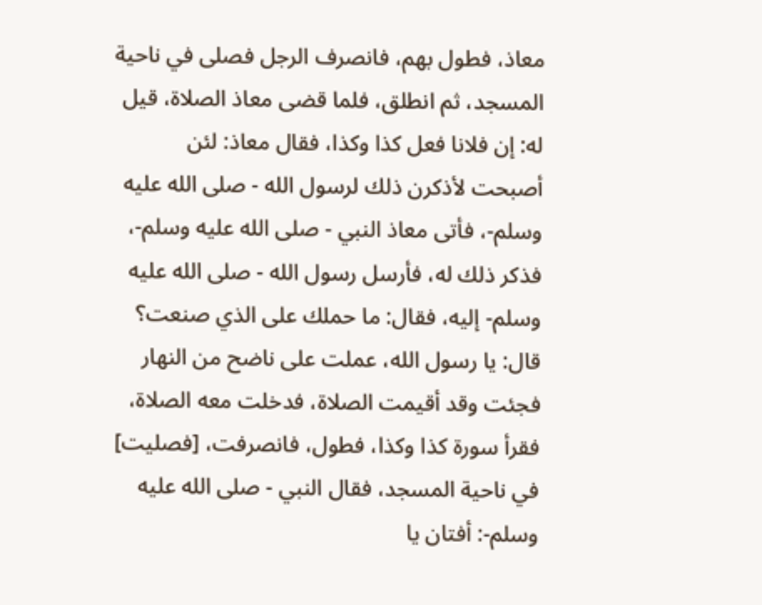معاذ، فطول بهم، فانصرف الرجل فصلى في ناحية المسجد، ثم انطلق، فلما قضى معاذ الصلاة، قيل له: إن فلانا فعل كذا وكذا، فقال معاذ: لئن أصبحت لأذكرن ذلك لرسول الله - صلى الله عليه وسلم-، فأتى معاذ النبي - صلى الله عليه وسلم-، فذكر ذلك له، فأرسل رسول الله - صلى الله عليه وسلم- إليه، فقال: ما حملك على الذي صنعت؟ قال: يا رسول الله، عملت على ناضح من النهار فجئت وقد أقيمت الصلاة، فدخلت معه الصلاة، فقرأ سورة كذا وكذا، فطول، فانصرفت، [فصليت] في ناحية المسجد، فقال النبي - صلى الله عليه وسلم-: أفتان يا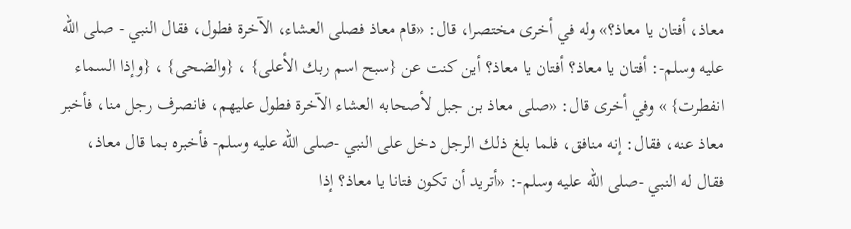معاذ، أفتان يا معاذ؟» وله في أخرى مختصرا، قال: «قام معاذ فصلى العشاء، الآخرة فطول، فقال النبي - صلى الله عليه وسلم-: أفتان يا معاذ؟ أفتان يا معاذ؟ أين كنت عن {سبح اسم ربك الأعلى} ، {والضحى} ، {وإذا السماء انفطرت} » وفي أخرى قال: «صلى معاذ بن جبل لأصحابه العشاء الآخرة فطول عليهم، فانصرف رجل منا، فأخبر معاذ عنه، فقال: إنه منافق، فلما بلغ ذلك الرجل دخل على النبي -صلى الله عليه وسلم- فأخبره بما قال معاذ، فقال له النبي -صلى الله عليه وسلم-: «أتريد أن تكون فتانا يا معاذ؟ إذا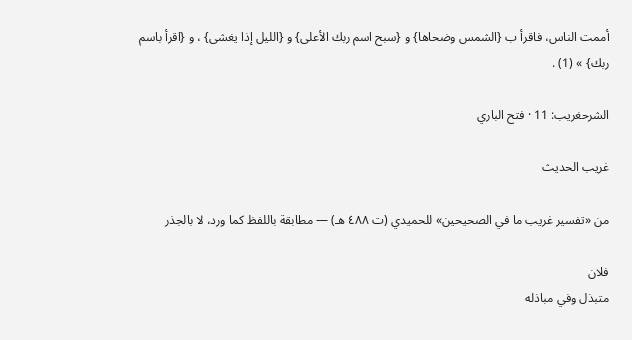أممت الناس، فاقرأ ب {الشمس وضحاها} و {سبح اسم ربك الأعلى} و {الليل إذا يغشى} ، و {اقرأ باسم ربك} » (1) .

الشرحغريب: 11 · فتح الباري

غريب الحديث

من «تفسير غريب ما في الصحيحين» للحميدي (ت ٤٨٨ هـ) — مطابقة باللفظ كما ورد، لا بالجذر

فلان
متبذل وفي مباذله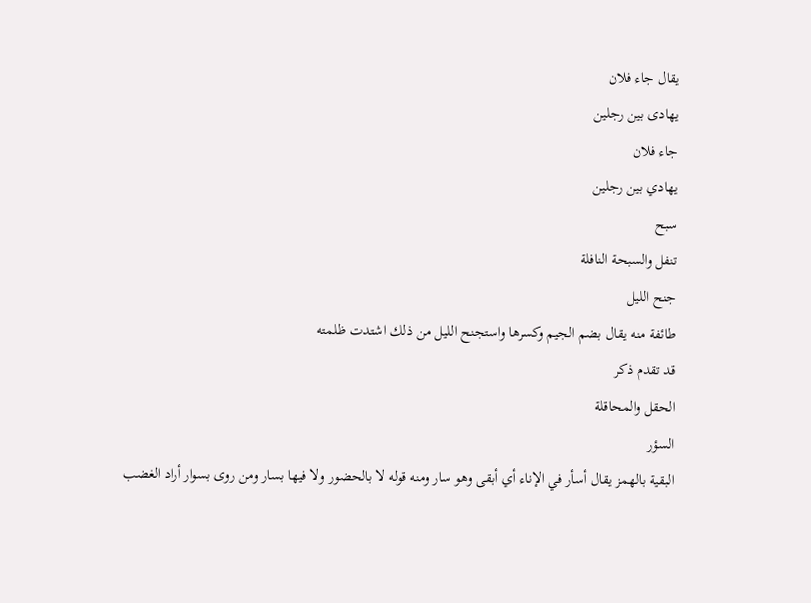يقال جاء فلان
يهادى بين رجلين
جاء فلان
يهادي بين رجلين
سبح
تنفل والسبحة النافلة
جنح الليل
طائفة منه يقال بضم الجيم وكسرها واستجنح الليل من ذلك اشتدت ظلمته
قد تقدم ذكر
الحقل والمحاقلة
السؤر
البقية بالهمز يقال أسأر في الإناء أي أبقى وهو سار ومنه قوله لا بالحضور ولا فيها بسار ومن روى بسوار أراد الغضب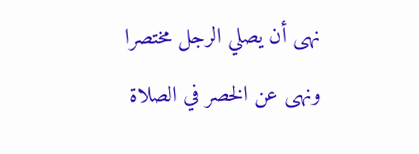نهى أن يصلي الرجل مختصرا
ونهى عن الخصر في الصلاة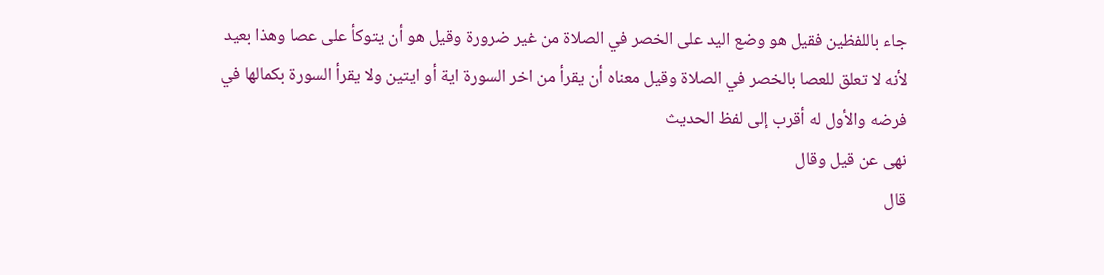جاء باللفظين فقيل هو وضع اليد على الخصر في الصلاة من غير ضرورة وقيل هو أن يتوكأ على عصا وهذا بعيد لأنه لا تعلق للعصا بالخصر في الصلاة وقيل معناه أن يقرأ من اخر السورة اية أو ايتين ولا يقرأ السورة بكمالها في فرضه والأول له أقرب إلى لفظ الحديث
نهى عن قيل وقال
قال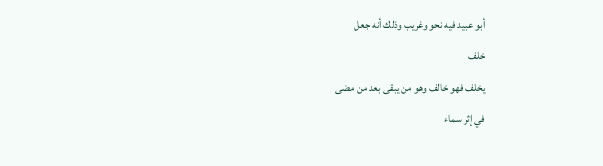أبو عبيد فيه نحو وغريب وذلك أنه جعل
خلف
يخلف فهو خالف وهو من يبقى بعد من مضى
في إثر سماء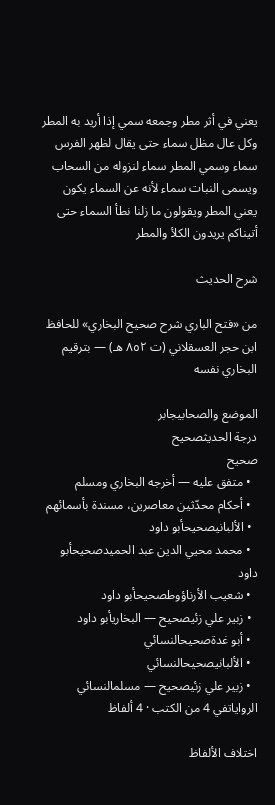يعني في أثر مطر وجمعه سمي إذا أريد به المطر وكل عال مظل سماء حتى يقال لظهر الفرس سماء وسمي المطر سماء لنزوله من السحاب ويسمى النبات سماء لأنه عن السماء يكون يعني المطر ويقولون ما زلنا نطأ السماء حتى أتيناكم يريدون الكلأ والمطر

شرح الحديث

من «فتح الباري شرح صحيح البخاري» للحافظ ابن حجر العسقلاني (ت ٨٥٢ هـ) — بترقيم البخاري نفسه

الموضع والصحابيجابر
درجة الحديثصحيح
صحيح
  • متفق عليه — أخرجه البخاري ومسلم
  • أحكام محدّثين معاصرين، مسندة بأسمائهم
  • الألبانيصحيحأبو داود
  • محمد محيي الدين عبد الحميدصحيحأبو داود
  • شعيب الأرناؤوطصحيحأبو داود
  • زبير علي زئيصحيح — البخاريأبو داود
  • أبو غدةصحيحالنسائي
  • الألبانيصحيحالنسائي
  • زبير علي زئيصحيح — مسلمالنسائي
الرواياتفي 4 من الكتب · 4 ألفاظ

اختلاف الألفاظ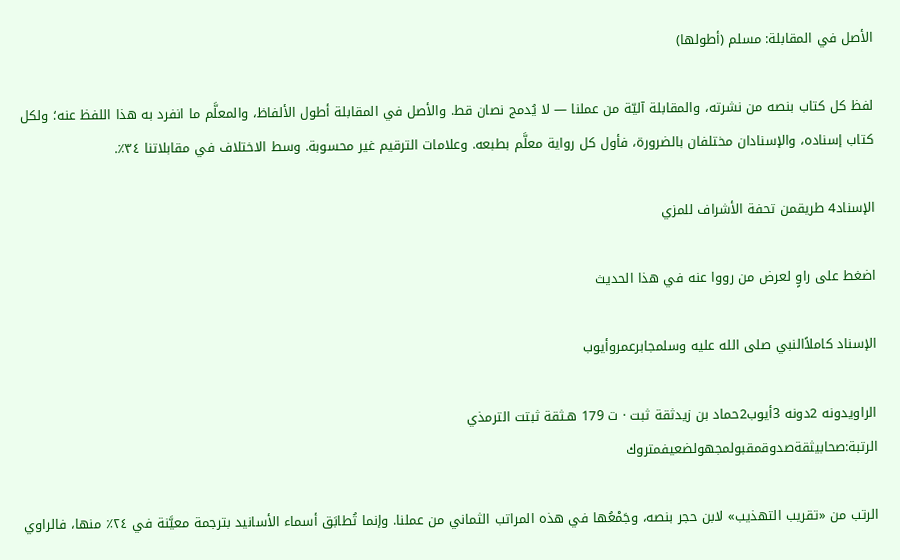الأصل في المقابلة: مسلم (أطولها)

لفظ كل كتاب بنصه من نشرته، والمقابلة آليّة من عملنا — لا يُدمج نصان قط. والأصل في المقابلة أطول الألفاظ، والمعلَّم ما انفرد به هذا اللفظ عنه؛ ولكل كتاب إسناده، والإسنادان مختلفان بالضرورة، فأول كل رواية معلَّم بطبعه. وعلامات الترقيم غير محسوبة. وسط الاختلاف في مقابلاتنا ٣٤٪.

الإسناد4 طريقمن تحفة الأشراف للمزي

اضغط على راوٍ لعرض من رووا عنه في هذا الحديث

الإسناد كاملاًالنبي صلى الله عليه وسلمجابرعمروأيوب

الراويدونه 2دونه 3أيوب2حماد بن زيدثقة ثبت · ت 179 هـثقة ثبتت الترمذي
الرتبة:صحابيثقةصدوقمقبولمجهولضعيفمتروك

الرتب من «تقريب التهذيب» لابن حجر بنصه، وجَمْعُها في هذه المراتب الثماني من عملنا. وإنما تُطابَق أسماء الأسانيد بترجمة معيَّنة في ٢٤٪ منها، فالراوي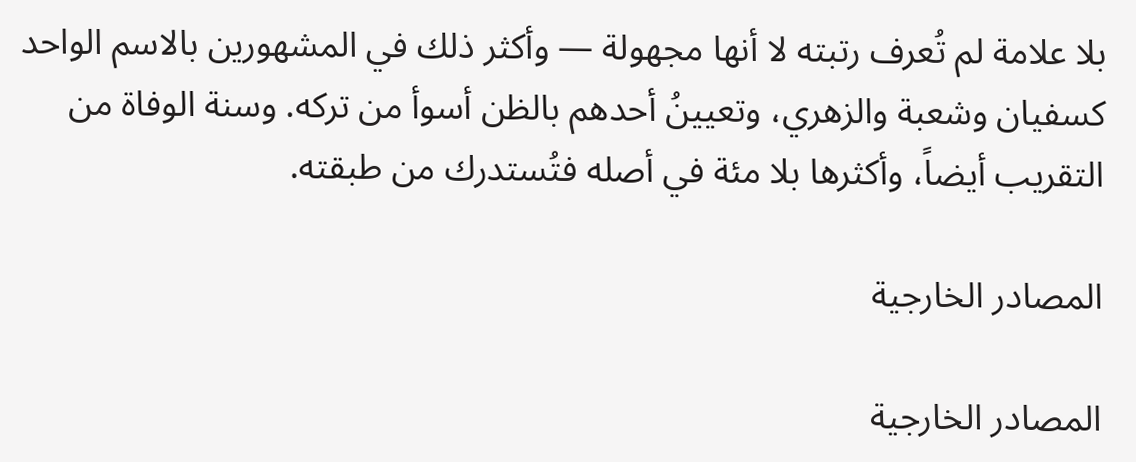بلا علامة لم تُعرف رتبته لا أنها مجهولة — وأكثر ذلك في المشهورين بالاسم الواحد كسفيان وشعبة والزهري، وتعيينُ أحدهم بالظن أسوأ من تركه. وسنة الوفاة من التقريب أيضاً، وأكثرها بلا مئة في أصله فتُستدرك من طبقته.

المصادر الخارجية

المصادر الخارجية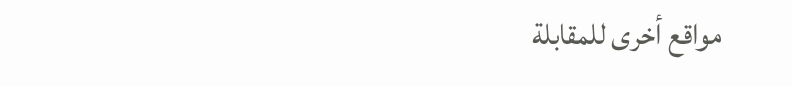مواقع أخرى للمقابلة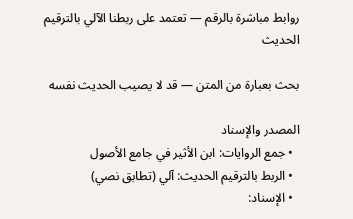روابط مباشرة بالرقم — تعتمد على ربطنا الآلي بالترقيم الحديث

بحث بعبارة من المتن — قد لا يصيب الحديث نفسه

المصدر والإسناد
  • جمع الروايات: ابن الأثير في جامع الأصول
  • الربط بالترقيم الحديث: آلي (تطابق نصي)
  • الإسناد: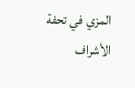المزي في تحفة الأشراف